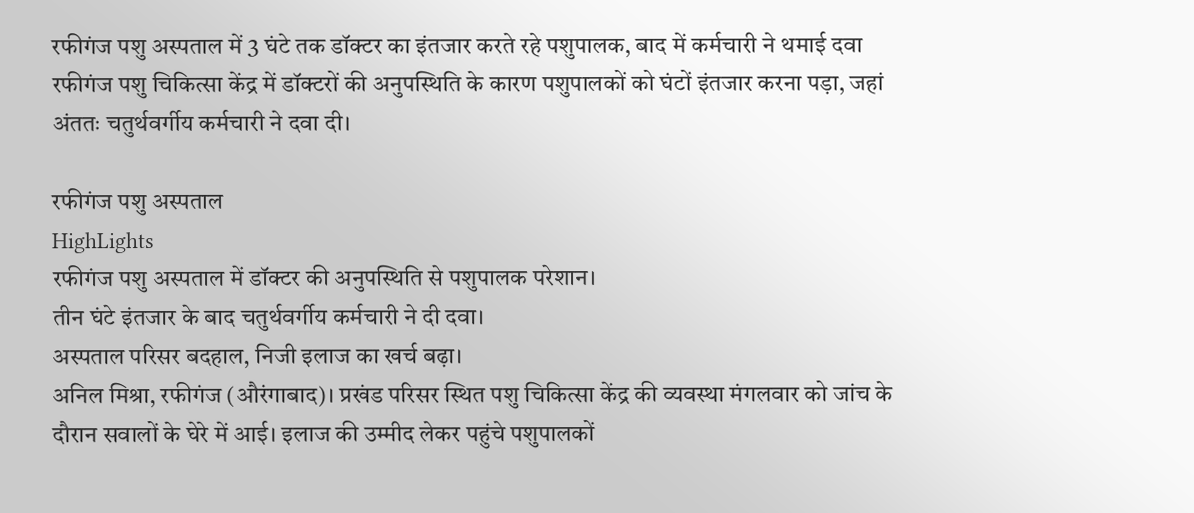रफीगंज पशु अस्पताल में 3 घंटे तक डॉक्टर का इंतजार करते रहे पशुपालक, बाद में कर्मचारी ने थमाई दवा
रफीगंज पशु चिकित्सा केंद्र में डॉक्टरों की अनुपस्थिति के कारण पशुपालकों को घंटों इंतजार करना पड़ा, जहां अंततः चतुर्थवर्गीय कर्मचारी ने दवा दी।

रफीगंज पशु अस्पताल
HighLights
रफीगंज पशु अस्पताल में डॉक्टर की अनुपस्थिति से पशुपालक परेशान।
तीन घंटे इंतजार के बाद चतुर्थवर्गीय कर्मचारी ने दी दवा।
अस्पताल परिसर बदहाल, निजी इलाज का खर्च बढ़ा।
अनिल मिश्रा, रफीगंज (औरंगाबाद)। प्रखंड परिसर स्थित पशु चिकित्सा केंद्र की व्यवस्था मंगलवार को जांच के दौरान सवालों के घेरे में आई। इलाज की उम्मीद लेकर पहुंचे पशुपालकों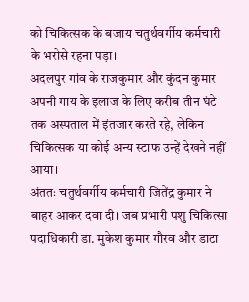को चिकित्सक के बजाय चतुर्थवर्गीय कर्मचारी के भरोसे रहना पड़ा।
अदलपुर गांव के राजकुमार और कुंदन कुमार अपनी गाय के इलाज के लिए करीब तीन घंटे तक अस्पताल में इंतजार करते रहे, लेकिन चिकित्सक या कोई अन्य स्टाफ उन्हें देखने नहीं आया।
अंततः चतुर्थवर्गीय कर्मचारी जितेंद्र कुमार ने बाहर आकर दवा दी। जब प्रभारी पशु चिकित्सा पदाधिकारी डा. मुकेश कुमार गौरव और डाटा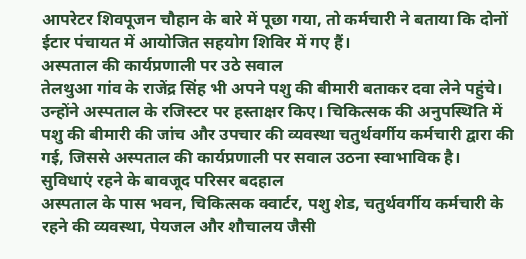आपरेटर शिवपूजन चौहान के बारे में पूछा गया, तो कर्मचारी ने बताया कि दोनों ईटार पंचायत में आयोजित सहयोग शिविर में गए हैं।
अस्पताल की कार्यप्रणाली पर उठे सवाल
तेलथुआ गांव के राजेंद्र सिंह भी अपने पशु की बीमारी बताकर दवा लेने पहुंचे। उन्होंने अस्पताल के रजिस्टर पर हस्ताक्षर किए। चिकित्सक की अनुपस्थिति में पशु की बीमारी की जांच और उपचार की व्यवस्था चतुर्थवर्गीय कर्मचारी द्वारा की गई, जिससे अस्पताल की कार्यप्रणाली पर सवाल उठना स्वाभाविक है।
सुविधाएं रहने के बावजूद परिसर बदहाल
अस्पताल के पास भवन, चिकित्सक क्वार्टर, पशु शेड, चतुर्थवर्गीय कर्मचारी के रहने की व्यवस्था, पेयजल और शौचालय जैसी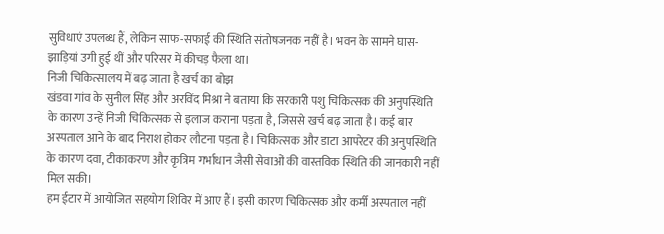सुविधाएं उपलब्ध हैं, लेकिन साफ-सफाई की स्थिति संतोषजनक नहीं है। भवन के सामने घास-झाड़ियां उगी हुई थीं और परिसर में कीचड़ फैला था।
निजी चिकित्सालय में बढ़ जाता है खर्च का बोझ
खंडवा गांव के सुनील सिंह और अरविंद मिश्रा ने बताया कि सरकारी पशु चिकित्सक की अनुपस्थिति के कारण उन्हें निजी चिकित्सक से इलाज कराना पड़ता है, जिससे खर्च बढ़ जाता है। कई बार अस्पताल आने के बाद निराश होकर लौटना पड़ता है। चिकित्सक और डाटा आपरेटर की अनुपस्थिति के कारण दवा, टीकाकरण और कृत्रिम गर्भाधान जैसी सेवाओं की वास्तविक स्थिति की जानकारी नहीं मिल सकी।
हम ईटार में आयोजित सहयोग शिविर में आए हैं। इसी कारण चिकित्सक और कर्मी अस्पताल नहीं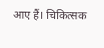आए हैं। चिकित्सक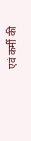एवं कर्मी की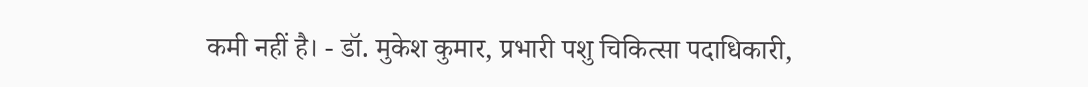कमी नहीं है। - डॉ. मुकेश कुमार, प्रभारी पशु चिकित्सा पदाधिकारी,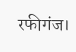रफीगंज।